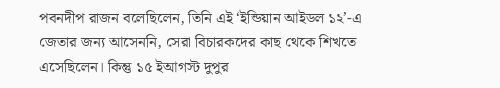পবনদীপ রাজন বলেছিলেন, তিনি এই ‘ইন্ডিয়ান আইডল ১২’-এ জেতার জন্য আসেননি, সেরা বিচারকদের কাছ থেকে শিখতে এসেছিলেন। কিন্তু ১৫ ইআগস্ট দুপুর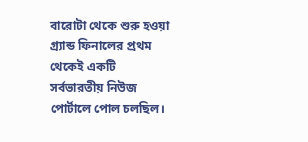বারোটা থেকে শুরু হওয়া গ্র্যান্ড ফিনালের প্রথম থেকেই একটি সর্বভারতীয় নিউজ পোর্টালে পোল চলছিল।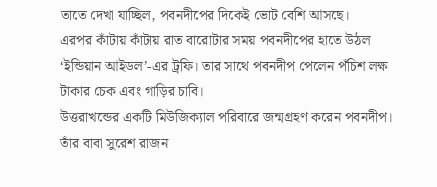তাতে দেখা যাচ্ছিল, পবনদীপের দিকেই ভোট বেশি আসছে।
এরপর কাঁটায় কাঁটায় রাত বারোটার সময় পবনদীপের হাতে উঠল ‘ইন্ডিয়ান আইডল’-এর ট্রফি। তার সাথে পবনদীপ পেলেন পঁচিশ লক্ষ টাকার চেক এবং গাড়ির চাবি।
উত্তরাখন্ডের একটি মিউজিক্যাল পরিবারে জন্মগ্রহণ করেন পবনদীপ। তাঁর বাবা সুরেশ রাজন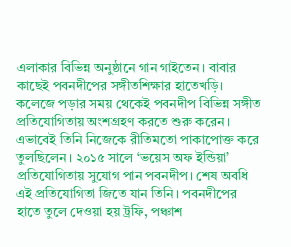এলাকার বিভিন্ন অনুষ্ঠানে গান গাইতেন। বাবার কাছেই পবনদীপের সঙ্গীতশিক্ষার হাতেখড়ি।
কলেজে পড়ার সময় থেকেই পবনদীপ বিভিন্ন সঙ্গীত প্রতিযোগিতায় অংশগ্রহণ করতে শুরু করেন। এভাবেই তিনি নিজেকে রীতিমতো পাকাপোক্ত করে তুলছিলেন। ২০১৫ সালে ‘ভয়েস অফ ইন্ডিয়া’ প্রতিযোগিতায় সুযোগ পান পবনদীপ। শেষ অবধি এই প্রতিযোগিতা জিতে যান তিনি। পবনদীপের হাতে তুলে দেওয়া হয় ট্রফি, পঞ্চাশ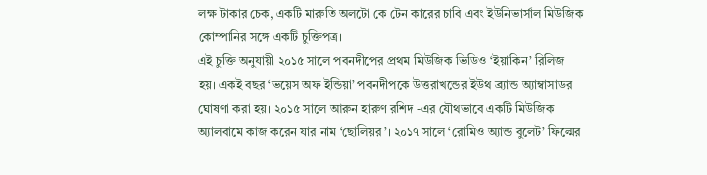লক্ষ টাকার চেক, একটি মারুতি অলটো কে টেন কারের চাবি এবং ইউনিভার্সাল মিউজিক কোম্পানির সঙ্গে একটি চুক্তিপত্র।
এই চুক্তি অনুযায়ী ২০১৫ সালে পবনদীপের প্রথম মিউজিক ভিডিও ‘ইয়াকিন’ রিলিজ হয়। একই বছর ‘ভয়েস অফ ইন্ডিয়া’ পবনদীপকে উত্তরাখন্ডের ইউথ ব্র্যান্ড অ্যাম্বাসাডর ঘোষণা করা হয়। ২০১৫ সালে আরুন হারুণ রশিদ -এর যৌথভাবে একটি মিউজিক অ্যালবামে কাজ করেন যার নাম ‘ছোলিয়র’। ২০১৭ সালে ‘রোমিও অ্যান্ড বুলেট’ ফিল্মের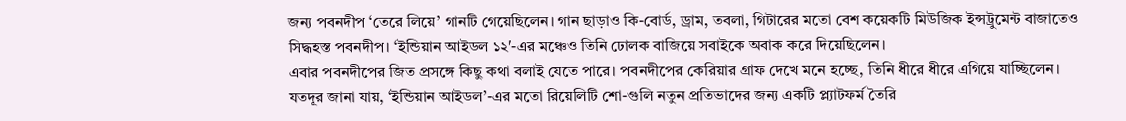জন্য পবনদীপ ‘তেরে লিয়ে’ গানটি গেয়েছিলেন। গান ছাড়াও কি-বোর্ড, ড্রাম, তবলা, গিটারের মতো বেশ কয়েকটি মিউজিক ইন্সট্রুমেন্ট বাজাতেও সিদ্ধহস্ত পবনদীপ। ‘ইন্ডিয়ান আইডল ১২′-এর মঞ্চেও তিনি ঢোলক বাজিয়ে সবাইকে অবাক করে দিয়েছিলেন।
এবার পবনদীপের জিত প্রসঙ্গে কিছু কথা বলাই যেতে পারে। পবনদীপের কেরিয়ার গ্রাফ দেখে মনে হচ্ছে, তিনি ধীরে ধীরে এগিয়ে যাচ্ছিলেন। যতদূর জানা যায়, ‘ইন্ডিয়ান আইডল’-এর মতো রিয়েলিটি শো-গুলি নতুন প্রতিভাদের জন্য একটি প্ল্যাটফর্ম তৈরি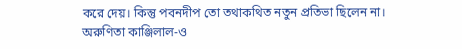করে দেয়। কিন্তু পবনদীপ তো তথাকথিত নতুন প্রতিভা ছিলেন না। অরুণিতা কাঞ্জিলাল-ও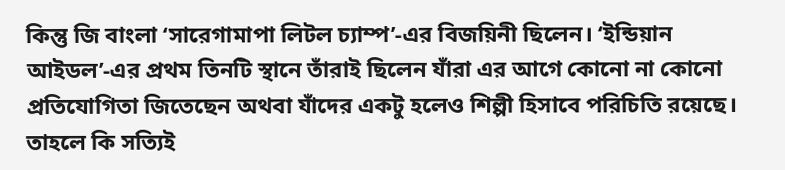কিন্তু জি বাংলা ‘সারেগামাপা লিটল চ্যাম্প’-এর বিজয়িনী ছিলেন। ‘ইন্ডিয়ান আইডল’-এর প্রথম তিনটি স্থানে তাঁরাই ছিলেন যাঁরা এর আগে কোনো না কোনো প্রতিযোগিতা জিতেছেন অথবা যাঁদের একটু হলেও শিল্পী হিসাবে পরিচিতি রয়েছে। তাহলে কি সত্যিই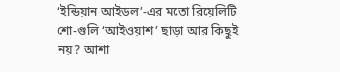‘ইন্ডিয়ান আইডল’-এর মতো রিয়েলিটি শো-গুলি ‘আইওয়াশ’ ছাড়া আর কিছুই নয়? আশা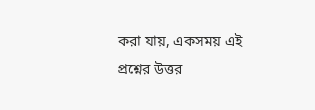করা যায়, একসময় এই প্রশ্নের উত্তর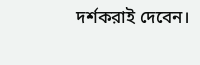দর্শকরাই দেবেন।